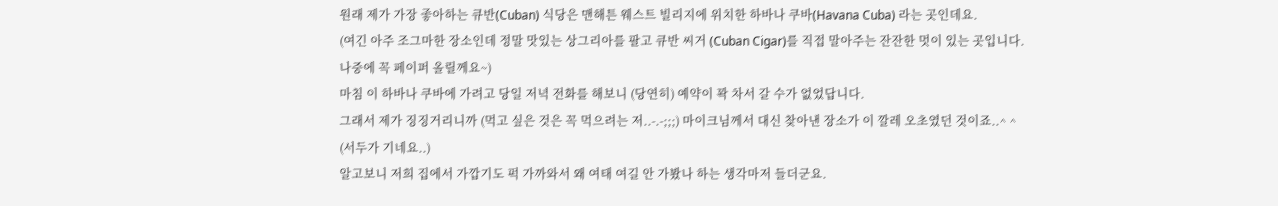원래 제가 가장 좋아하는 큐반(Cuban) 식당은 맨해튼 웨스트 빌리지에 위치한 하바나 쿠바(Havana Cuba) 라는 곳인데요.
(여긴 아주 조그마한 장소인데 정말 맛있는 상그리아를 팔고 큐반 씨거 (Cuban Cigar)를 직접 말아주는 잔잔한 멋이 있는 곳입니다. 나중에 꼭 페이퍼 올릴께요~)
마침 이 하바나 쿠바에 가려고 당일 저녁 전화를 해보니 (당연히) 예약이 꽉 차서 갈 수가 없었답니다.
그래서 제가 징징거리니까 (먹고 싶은 것은 꼭 먹으려는 저..-.-;;;) 마이크님께서 대신 찾아낸 장소가 이 깔레 오초였던 것이죠..^ ^ (서두가 기네요..)
알고보니 저희 집에서 가깝기도 퍽 가까와서 왜 여태 여길 안 가봤나 하는 생각마저 들더군요.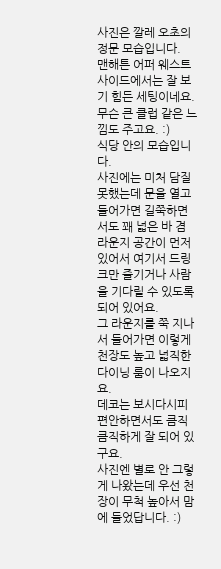사진은 깔레 오초의 정문 모습입니다.
맨해튼 어퍼 웨스트 사이드에서는 잘 보기 힘든 세팅이네요. 무슨 큰 클럽 같은 느낌도 주고요. :)
식당 안의 모습입니다.
사진에는 미처 담질 못했는데 문을 열고 들어가면 길쭉하면서도 꽤 넓은 바 겸 라운지 공간이 먼저 있어서 여기서 드링크만 즐기거나 사람을 기다릴 수 있도록 되어 있어요.
그 라운지를 쭉 지나서 들어가면 이렇게 천장도 높고 넓직한 다이닝 룸이 나오지요.
데코는 보시다시피 편안하면서도 큼직큼직하게 잘 되어 있구요.
사진엔 별로 안 그렇게 나왔는데 우선 천장이 무척 높아서 맘에 들었답니다. :)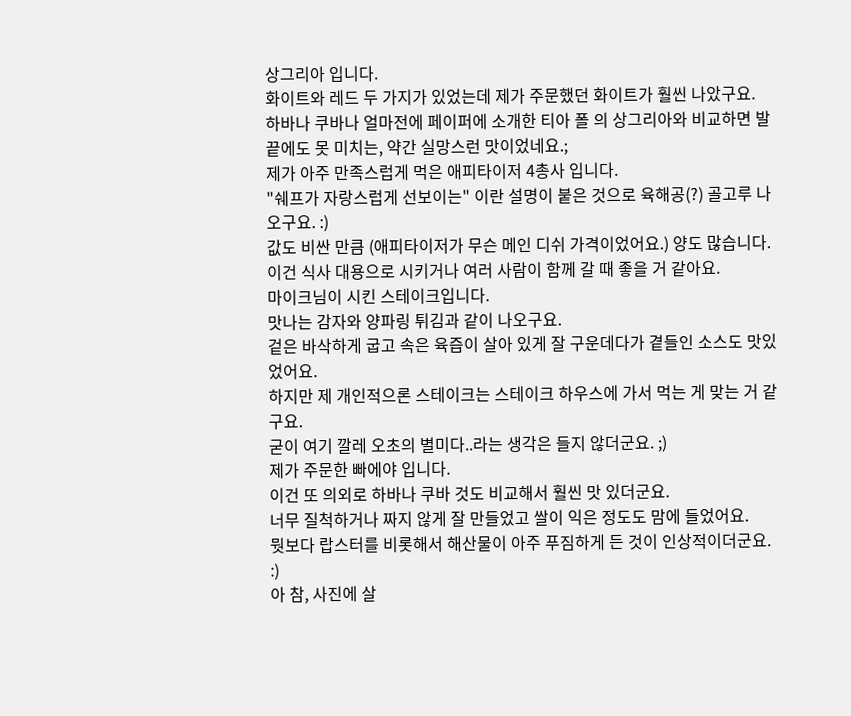상그리아 입니다.
화이트와 레드 두 가지가 있었는데 제가 주문했던 화이트가 훨씬 나았구요.
하바나 쿠바나 얼마전에 페이퍼에 소개한 티아 폴 의 상그리아와 비교하면 발끝에도 못 미치는, 약간 실망스런 맛이었네요.;
제가 아주 만족스럽게 먹은 애피타이저 4총사 입니다.
"쉐프가 자랑스럽게 선보이는" 이란 설명이 붙은 것으로 육해공(?) 골고루 나오구요. :)
값도 비싼 만큼 (애피타이저가 무슨 메인 디쉬 가격이었어요.) 양도 많습니다.
이건 식사 대용으로 시키거나 여러 사람이 함께 갈 때 좋을 거 같아요.
마이크님이 시킨 스테이크입니다.
맛나는 감자와 양파링 튀김과 같이 나오구요.
겉은 바삭하게 굽고 속은 육즙이 살아 있게 잘 구운데다가 곁들인 소스도 맛있었어요.
하지만 제 개인적으론 스테이크는 스테이크 하우스에 가서 먹는 게 맞는 거 같구요.
굳이 여기 깔레 오초의 별미다..라는 생각은 들지 않더군요. ;)
제가 주문한 빠에야 입니다.
이건 또 의외로 하바나 쿠바 것도 비교해서 훨씬 맛 있더군요.
너무 질척하거나 짜지 않게 잘 만들었고 쌀이 익은 정도도 맘에 들었어요.
뭣보다 랍스터를 비롯해서 해산물이 아주 푸짐하게 든 것이 인상적이더군요. :)
아 참, 사진에 살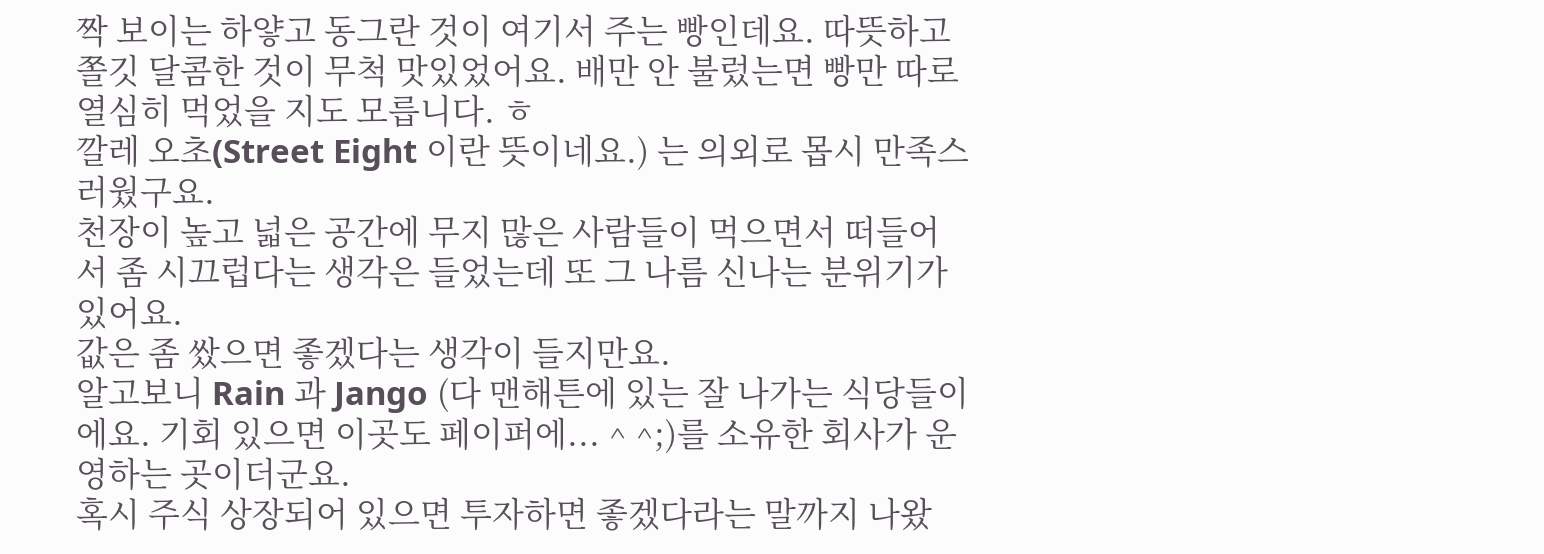짝 보이는 하얗고 동그란 것이 여기서 주는 빵인데요. 따뜻하고 쫄깃 달콤한 것이 무척 맛있었어요. 배만 안 불렀는면 빵만 따로 열심히 먹었을 지도 모릅니다. ㅎ
깔레 오초(Street Eight 이란 뜻이네요.) 는 의외로 몹시 만족스러웠구요.
천장이 높고 넓은 공간에 무지 많은 사람들이 먹으면서 떠들어서 좀 시끄럽다는 생각은 들었는데 또 그 나름 신나는 분위기가 있어요.
값은 좀 쌌으면 좋겠다는 생각이 들지만요.
알고보니 Rain 과 Jango (다 맨해튼에 있는 잘 나가는 식당들이에요. 기회 있으면 이곳도 페이퍼에... ^ ^;)를 소유한 회사가 운영하는 곳이더군요.
혹시 주식 상장되어 있으면 투자하면 좋겠다라는 말까지 나왔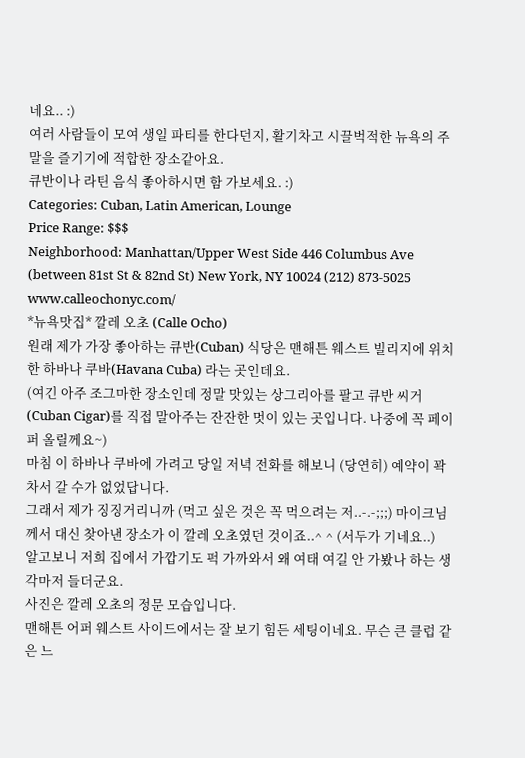네요.. :)
여러 사람들이 모여 생일 파티를 한다던지, 활기차고 시끌벅적한 뉴욕의 주말을 즐기기에 적합한 장소같아요.
큐반이나 라틴 음식 좋아하시면 함 가보세요. :)
Categories: Cuban, Latin American, Lounge
Price Range: $$$
Neighborhood: Manhattan/Upper West Side 446 Columbus Ave (between 81st St & 82nd St) New York, NY 10024 (212) 873-5025
www.calleochonyc.com/
*뉴욕맛집* 깔레 오초 (Calle Ocho)
원래 제가 가장 좋아하는 큐반(Cuban) 식당은 맨해튼 웨스트 빌리지에 위치한 하바나 쿠바(Havana Cuba) 라는 곳인데요.
(여긴 아주 조그마한 장소인데 정말 맛있는 상그리아를 팔고 큐반 씨거 (Cuban Cigar)를 직접 말아주는 잔잔한 멋이 있는 곳입니다. 나중에 꼭 페이퍼 올릴께요~)
마침 이 하바나 쿠바에 가려고 당일 저녁 전화를 해보니 (당연히) 예약이 꽉 차서 갈 수가 없었답니다.
그래서 제가 징징거리니까 (먹고 싶은 것은 꼭 먹으려는 저..-.-;;;) 마이크님께서 대신 찾아낸 장소가 이 깔레 오초였던 것이죠..^ ^ (서두가 기네요..)
알고보니 저희 집에서 가깝기도 퍽 가까와서 왜 여태 여길 안 가봤나 하는 생각마저 들더군요.
사진은 깔레 오초의 정문 모습입니다.
맨해튼 어퍼 웨스트 사이드에서는 잘 보기 힘든 세팅이네요. 무슨 큰 클럽 같은 느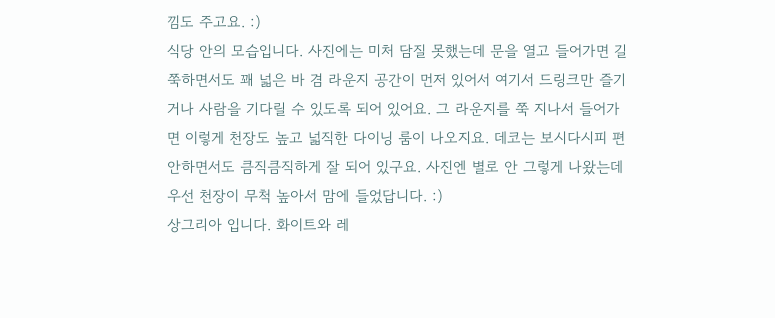낌도 주고요. :)
식당 안의 모습입니다. 사진에는 미처 담질 못했는데 문을 열고 들어가면 길쭉하면서도 꽤 넓은 바 겸 라운지 공간이 먼저 있어서 여기서 드링크만 즐기거나 사람을 기다릴 수 있도록 되어 있어요. 그 라운지를 쭉 지나서 들어가면 이렇게 천장도 높고 넓직한 다이닝 룸이 나오지요. 데코는 보시다시피 편안하면서도 큼직큼직하게 잘 되어 있구요. 사진엔 별로 안 그렇게 나왔는데 우선 천장이 무척 높아서 맘에 들었답니다. :)
상그리아 입니다. 화이트와 레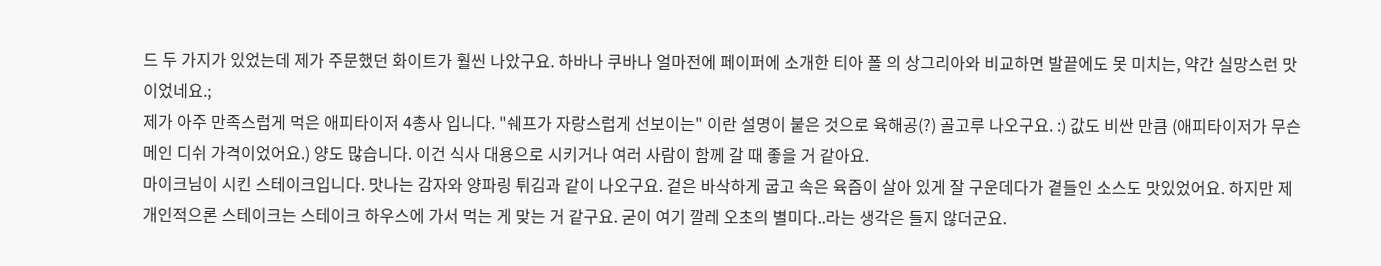드 두 가지가 있었는데 제가 주문했던 화이트가 훨씬 나았구요. 하바나 쿠바나 얼마전에 페이퍼에 소개한 티아 폴 의 상그리아와 비교하면 발끝에도 못 미치는, 약간 실망스런 맛이었네요.;
제가 아주 만족스럽게 먹은 애피타이저 4총사 입니다. "쉐프가 자랑스럽게 선보이는" 이란 설명이 붙은 것으로 육해공(?) 골고루 나오구요. :) 값도 비싼 만큼 (애피타이저가 무슨 메인 디쉬 가격이었어요.) 양도 많습니다. 이건 식사 대용으로 시키거나 여러 사람이 함께 갈 때 좋을 거 같아요.
마이크님이 시킨 스테이크입니다. 맛나는 감자와 양파링 튀김과 같이 나오구요. 겉은 바삭하게 굽고 속은 육즙이 살아 있게 잘 구운데다가 곁들인 소스도 맛있었어요. 하지만 제 개인적으론 스테이크는 스테이크 하우스에 가서 먹는 게 맞는 거 같구요. 굳이 여기 깔레 오초의 별미다..라는 생각은 들지 않더군요.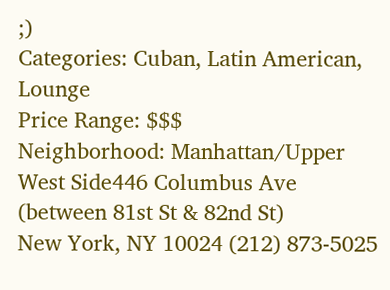;)
Categories: Cuban, Latin American, Lounge
Price Range: $$$
Neighborhood: Manhattan/Upper West Side446 Columbus Ave
(between 81st St & 82nd St)
New York, NY 10024 (212) 873-5025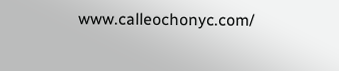www.calleochonyc.com/